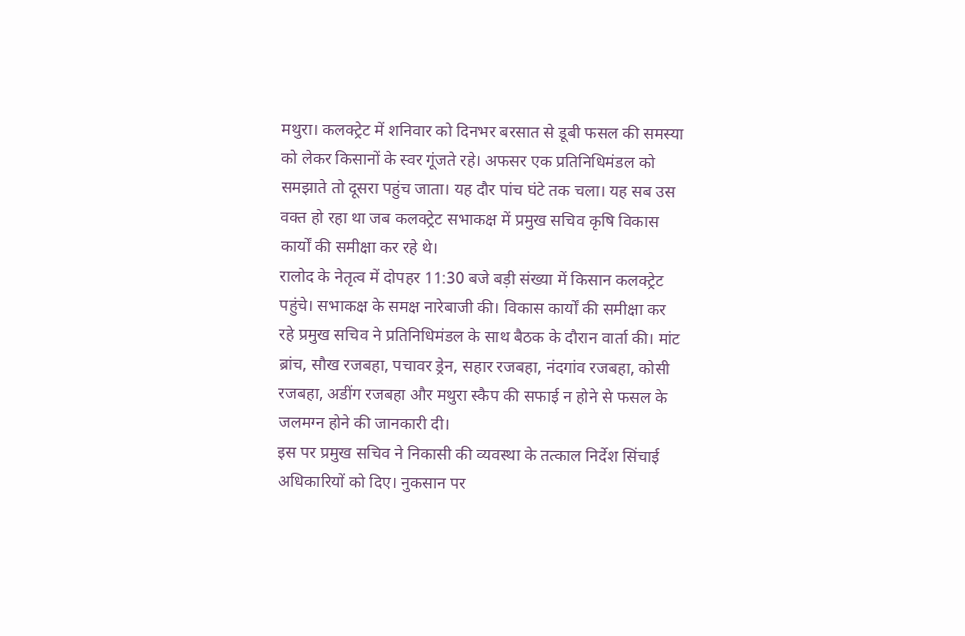मथुरा। कलक्ट्रेट में शनिवार को दिनभर बरसात से डूबी फसल की समस्या को लेकर किसानों के स्वर गूंजते रहे। अफसर एक प्रतिनिधिमंडल को समझाते तो दूसरा पहुंच जाता। यह दौर पांच घंटे तक चला। यह सब उस वक्त हो रहा था जब कलक्ट्रेट सभाकक्ष में प्रमुख सचिव कृषि विकास कार्यों की समीक्षा कर रहे थे।
रालोद के नेतृत्व में दोपहर 11:30 बजे बड़ी संख्या में किसान कलक्ट्रेट पहुंचे। सभाकक्ष के समक्ष नारेबाजी की। विकास कार्यों की समीक्षा कर रहे प्रमुख सचिव ने प्रतिनिधिमंडल के साथ बैठक के दौरान वार्ता की। मांट ब्रांच, सौख रजबहा, पचावर ड्रेन, सहार रजबहा, नंदगांव रजबहा, कोसी रजबहा, अडींग रजबहा और मथुरा स्कैप की सफाई न होने से फसल के जलमग्न होने की जानकारी दी।
इस पर प्रमुख सचिव ने निकासी की व्यवस्था के तत्काल निर्देश सिंचाई अधिकारियों को दिए। नुकसान पर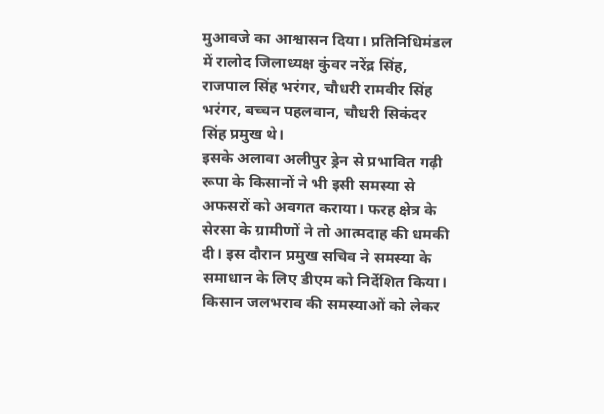मुआवजे का आश्वासन दिया। प्रतिनिधिमंडल में रालोद जिलाध्यक्ष कुंवर नरेंद्र सिंह, राजपाल सिंह भरंगर, चौधरी रामवीर सिंह भरंगर, बच्चन पहलवान, चौधरी सिकंदर सिंह प्रमुख थे।
इसके अलावा अलीपुर ड्रेन से प्रभावित गढ़ी रूपा के किसानों ने भी इसी समस्या से अफसरों को अवगत कराया। फरह क्षेत्र के सेरसा के ग्रामीणों ने तो आत्मदाह की धमकी दी। इस दौरान प्रमुख सचिव ने समस्या के समाधान के लिए डीएम को निर्देशित किया। किसान जलभराव की समस्याओं को लेकर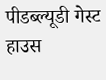पीडब्ल्यूडी गेस्ट हाउस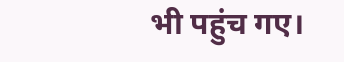भी पहुंच गए।